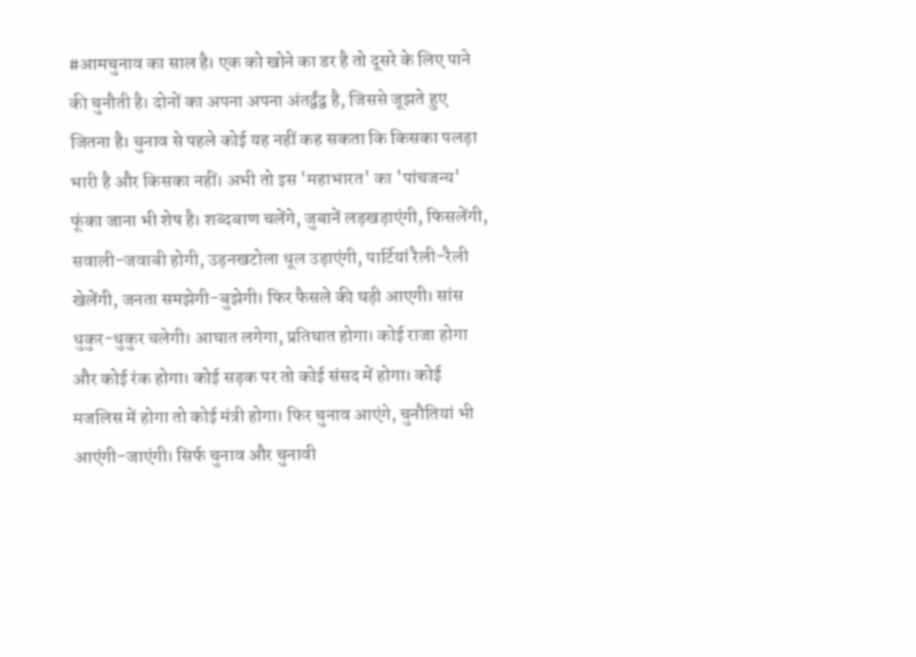#आमचुनाव का साल है। एक को खोने का डर है तो दूसरे के लिए पाने की चुनौती है। दोनों का अपना अपना अंतर्द्वंद्व है, जिससे जूझते हुए जितना है। चुनाव से पहले कोई यह नहीं कह सकता कि किसका पलड़ा भारी है और किसका नहीं। अभी तो इस 'महाभारत' का 'पांचजन्य' फूंका जाना भी शेष है। शब्दबाण चलेंगे, जुबानें लड़खड़ाएंगी, फिसलेंगी, सवाली-जवाबी होगी, उड़नखटोला धूल उड़ाएंगी, पार्टियां रैली-रैली खेलेंगी, जनता समझेगी-बुझेगी। फिर फैसले की घड़ी आएगी। सांस धुकुर-धुकुर चलेगी। आघात लगेगा, प्रतिघात होगा। कोई राजा होगा और कोई रंक होगा। कोई सड़क पर तो कोई संसद में होगा। कोई मजलिस में होगा तो कोई मंत्री होगा। फिर चुनाव आएंगे, चुनौतियां भी आएंगी-जाएंगी। सिर्फ चुनाव और चुनावी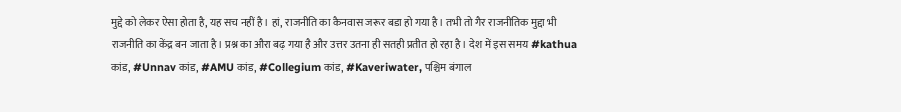मुद्दे को लेकर ऐसा होता है, यह सच नहीं है। हां, राजनीति का कैनवास जरूर बडा हो गया है। तभी तो गैर राजनीतिक मुद्दा भी राजनीति का केंद्र बन जाता है। प्रश्न का औरा बढ़ गया है और उत्तर उतना ही सतही प्रतीत हो रहा है। देश में इस समय #kathua कांड, #Unnav कांड, #AMU कांड, #Collegium कांड, #Kaveriwater, पश्चिम बंगाल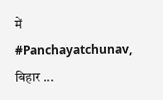में #Panchayatchunav, बिहार ...